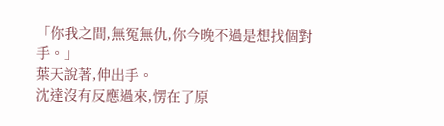「你我之間,無冤無仇,你今晚不過是想找個對手。」
葉天說著,伸出手。
沈達沒有反應過來,愣在了原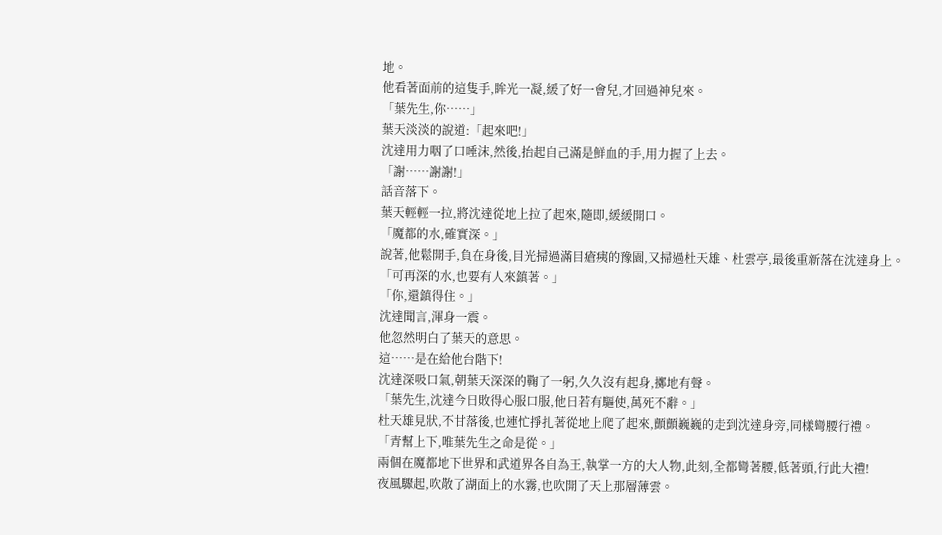地。
他看著面前的這隻手,眸光一凝,緩了好一會兒,才回過神兒來。
「葉先生,你……」
葉天淡淡的說道:「起來吧!」
沈達用力咽了口唾沫,然後,抬起自己滿是鮮血的手,用力握了上去。
「謝……謝謝!」
話音落下。
葉天輕輕一拉,將沈達從地上拉了起來,隨即,緩緩開口。
「魔都的水,確實深。」
說著,他鬆開手,負在身後,目光掃過滿目瘡痍的豫園,又掃過杜天雄、杜雲亭,最後重新落在沈達身上。
「可再深的水,也要有人來鎮著。」
「你,還鎮得住。」
沈達聞言,渾身一震。
他忽然明白了葉天的意思。
這……是在給他台階下!
沈達深吸口氣,朝葉天深深的鞠了一躬,久久沒有起身,擲地有聲。
「葉先生,沈達今日敗得心服口服,他日若有驅使,萬死不辭。」
杜天雄見狀,不甘落後,也連忙掙扎著從地上爬了起來,顫顫巍巍的走到沈達身旁,同樣彎腰行禮。
「青幫上下,唯葉先生之命是從。」
兩個在魔都地下世界和武道界各自為王,執掌一方的大人物,此刻,全都彎著腰,低著頭,行此大禮!
夜風驟起,吹散了湖面上的水霧,也吹開了天上那層薄雲。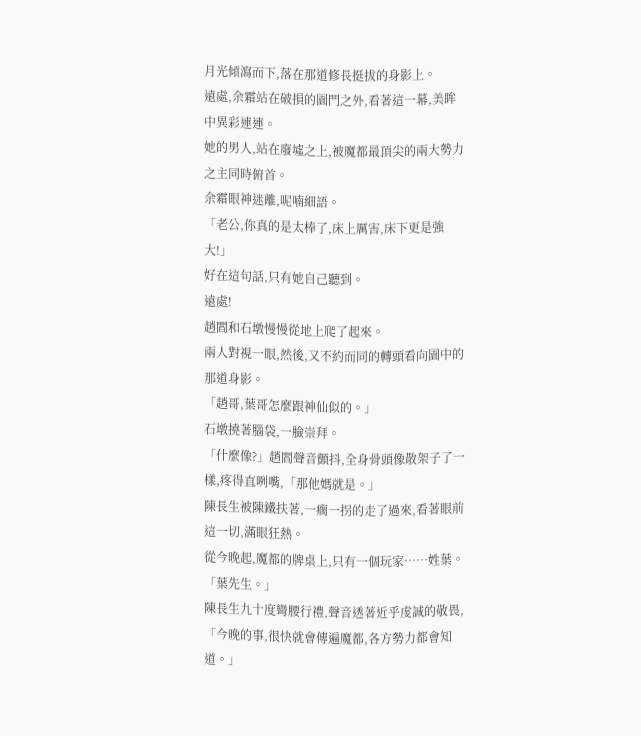月光傾瀉而下,落在那道修長挺拔的身影上。
遠處,余霜站在破損的園門之外,看著這一幕,美眸中異彩連連。
她的男人,站在廢墟之上,被魔都最頂尖的兩大勢力之主同時俯首。
余霜眼神迷離,呢喃細語。
「老公,你真的是太棒了,床上厲害,床下更是強大!」
好在這句話,只有她自己聽到。
遠處!
趙閻和石墩慢慢從地上爬了起來。
兩人對視一眼,然後,又不約而同的轉頭看向園中的那道身影。
「趙哥,葉哥怎麼跟神仙似的。」
石墩撓著腦袋,一臉崇拜。
「什麼像?」趙閻聲音顫抖,全身骨頭像散架子了一樣,疼得直咧嘴,「那他媽就是。」
陳長生被陳鐵扶著,一瘸一拐的走了過來,看著眼前這一切,滿眼狂熱。
從今晚起,魔都的牌桌上,只有一個玩家……姓葉。
「葉先生。」
陳長生九十度彎腰行禮,聲音透著近乎虔誠的敬畏,「今晚的事,很快就會傳遍魔都,各方勢力都會知道。」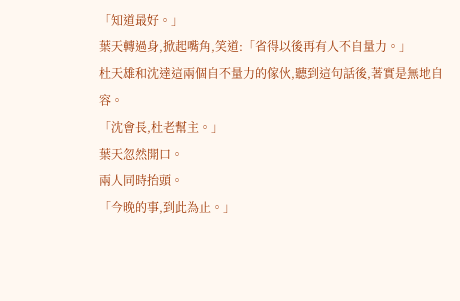「知道最好。」
葉天轉過身,掀起嘴角,笑道:「省得以後再有人不自量力。」
杜天雄和沈達這兩個自不量力的傢伙,聽到這句話後,著實是無地自容。
「沈會長,杜老幫主。」
葉天忽然開口。
兩人同時抬頭。
「今晚的事,到此為止。」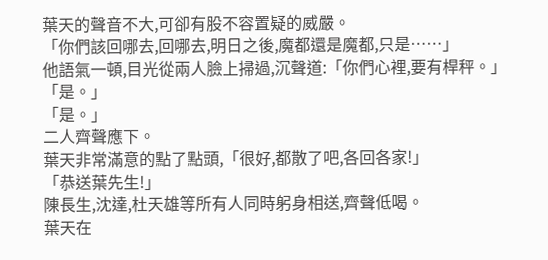葉天的聲音不大,可卻有股不容置疑的威嚴。
「你們該回哪去,回哪去,明日之後,魔都還是魔都,只是……」
他語氣一頓,目光從兩人臉上掃過,沉聲道:「你們心裡,要有桿秤。」
「是。」
「是。」
二人齊聲應下。
葉天非常滿意的點了點頭,「很好,都散了吧,各回各家!」
「恭送葉先生!」
陳長生,沈達,杜天雄等所有人同時躬身相送,齊聲低喝。
葉天在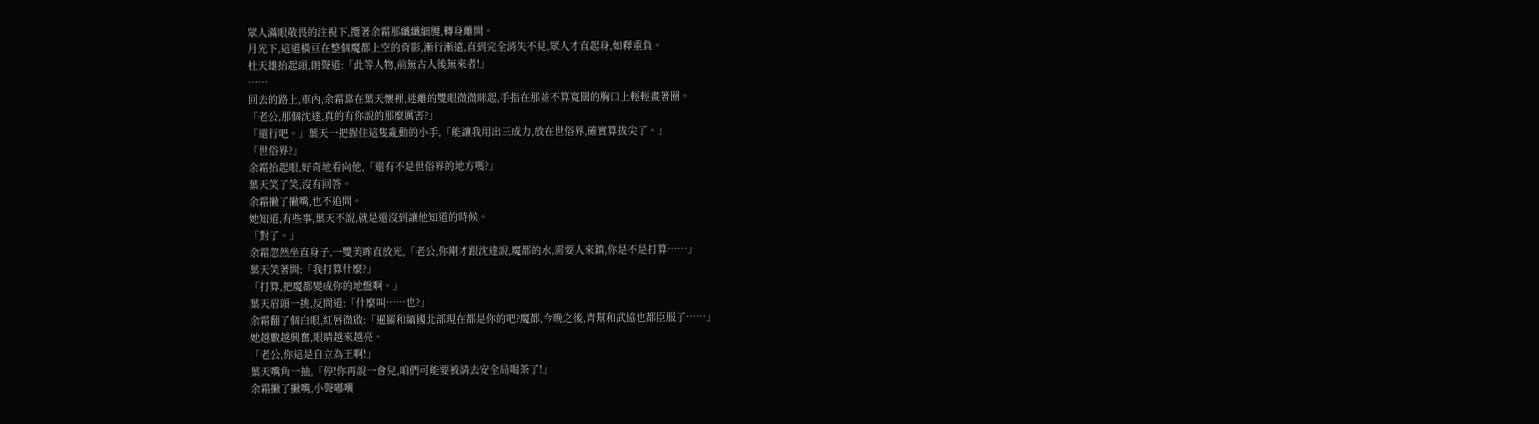眾人滿眼敬畏的注視下,攬著余霜那纖纖細腰,轉身離開。
月光下,這道橫亘在整個魔都上空的背影,漸行漸遠,直到完全消失不見,眾人才直起身,如釋重負。
杜天雄抬起頭,朗聲道:「此等人物,前無古人後無來者!」
……
回去的路上,車內,余霜靠在葉天懷裡,迷離的雙眼微微眯起,手指在那並不算寬闊的胸口上輕輕畫著圈。
「老公,那個沈達,真的有你說的那麼厲害?」
「還行吧。」葉天一把握住這隻亂動的小手,「能讓我用出三成力,放在世俗界,確實算拔尖了。」
「世俗界?」
余霜抬起眼,好奇地看向他,「還有不是世俗界的地方嗎?」
葉天笑了笑,沒有回答。
余霜撇了撇嘴,也不追問。
她知道,有些事,葉天不說,就是還沒到讓他知道的時候。
「對了。」
余霜忽然坐直身子,一雙美眸直放光,「老公,你剛才跟沈達說,魔都的水,需要人來鎮,你是不是打算……」
葉天笑著問:「我打算什麼?」
「打算,把魔都變成你的地盤啊。」
葉天眉頭一挑,反問道:「什麼叫……也?」
余霜翻了個白眼,紅唇微啟:「暹羅和緬國北部現在都是你的吧?魔都,今晚之後,青幫和武協也都臣服了……」
她越數越興奮,眼睛越來越亮。
「老公,你這是自立為王啊!」
葉天嘴角一抽,「停!你再說一會兒,咱們可能要被請去安全局喝茶了!」
余霜撇了撇嘴,小聲嘟囔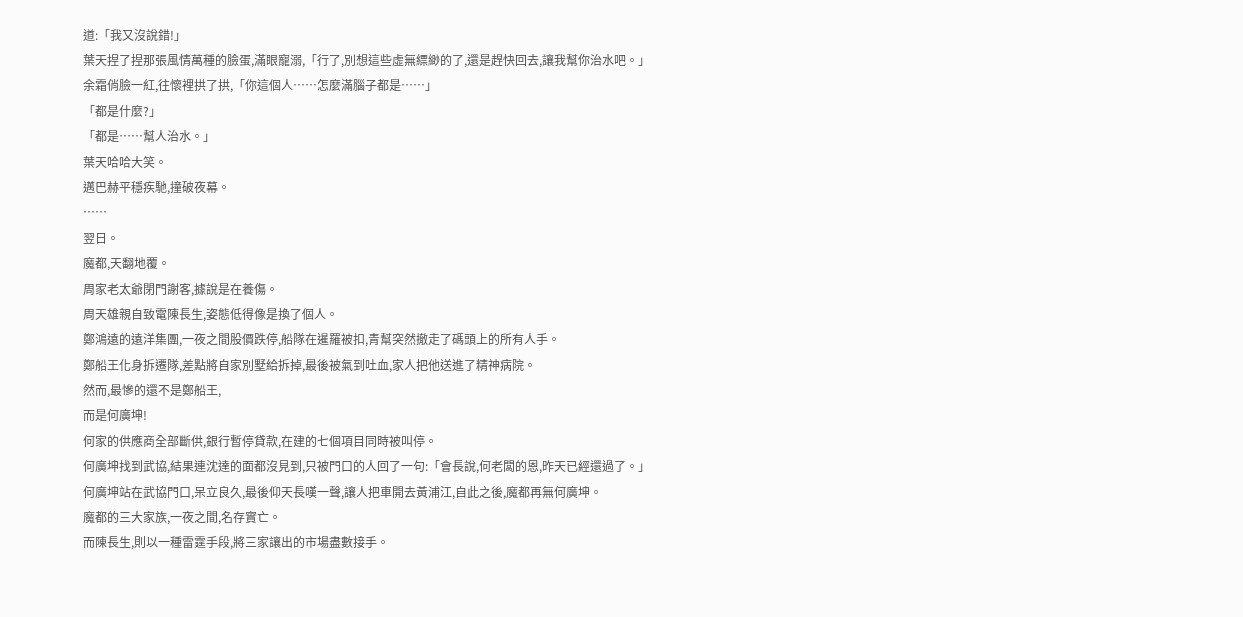道:「我又沒說錯!」
葉天捏了捏那張風情萬種的臉蛋,滿眼寵溺,「行了,別想這些虛無縹緲的了,還是趕快回去,讓我幫你治水吧。」
余霜俏臉一紅,往懷裡拱了拱,「你這個人……怎麼滿腦子都是……」
「都是什麼?」
「都是……幫人治水。」
葉天哈哈大笑。
邁巴赫平穩疾馳,撞破夜幕。
……
翌日。
魔都,天翻地覆。
周家老太爺閉門謝客,據說是在養傷。
周天雄親自致電陳長生,姿態低得像是換了個人。
鄭鴻遠的遠洋集團,一夜之間股價跌停,船隊在暹羅被扣,青幫突然撤走了碼頭上的所有人手。
鄭船王化身拆遷隊,差點將自家別墅給拆掉,最後被氣到吐血,家人把他送進了精神病院。
然而,最慘的還不是鄭船王,
而是何廣坤!
何家的供應商全部斷供,銀行暫停貸款,在建的七個項目同時被叫停。
何廣坤找到武協,結果連沈達的面都沒見到,只被門口的人回了一句:「會長說,何老闆的恩,昨天已經還過了。」
何廣坤站在武協門口,呆立良久,最後仰天長嘆一聲,讓人把車開去黃浦江,自此之後,魔都再無何廣坤。
魔都的三大家族,一夜之間,名存實亡。
而陳長生,則以一種雷霆手段,將三家讓出的市場盡數接手。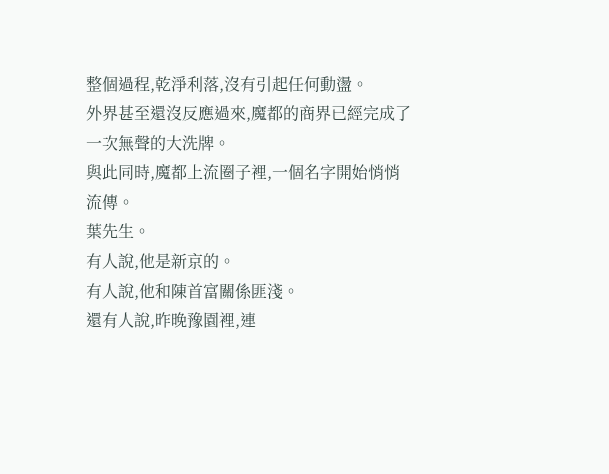整個過程,乾淨利落,沒有引起任何動盪。
外界甚至還沒反應過來,魔都的商界已經完成了一次無聲的大洗牌。
與此同時,魔都上流圈子裡,一個名字開始悄悄流傳。
葉先生。
有人說,他是新京的。
有人說,他和陳首富關係匪淺。
還有人說,昨晚豫園裡,連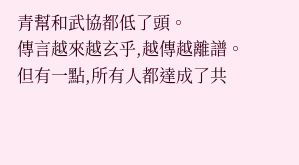青幫和武協都低了頭。
傳言越來越玄乎,越傳越離譜。
但有一點,所有人都達成了共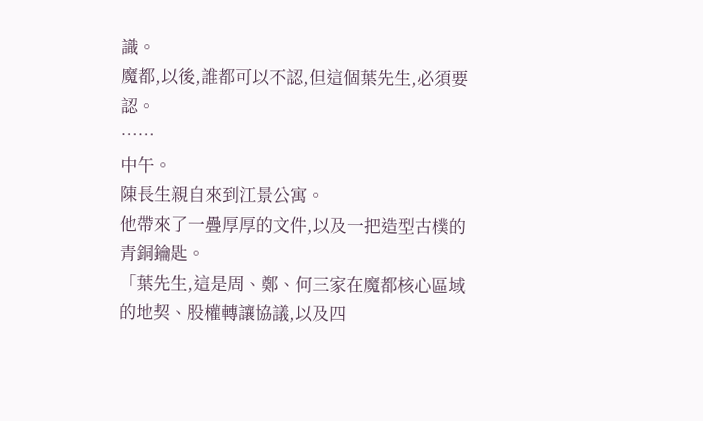識。
魔都,以後,誰都可以不認,但這個葉先生,必須要認。
……
中午。
陳長生親自來到江景公寓。
他帶來了一疊厚厚的文件,以及一把造型古樸的青銅鑰匙。
「葉先生,這是周、鄭、何三家在魔都核心區域的地契、股權轉讓協議,以及四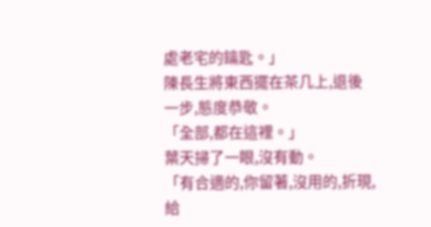處老宅的鑰匙。」
陳長生將東西擺在茶几上,退後一步,態度恭敬。
「全部,都在這裡。」
葉天掃了一眼,沒有動。
「有合適的,你留著,沒用的,折現,給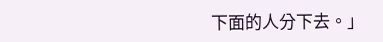下面的人分下去。」